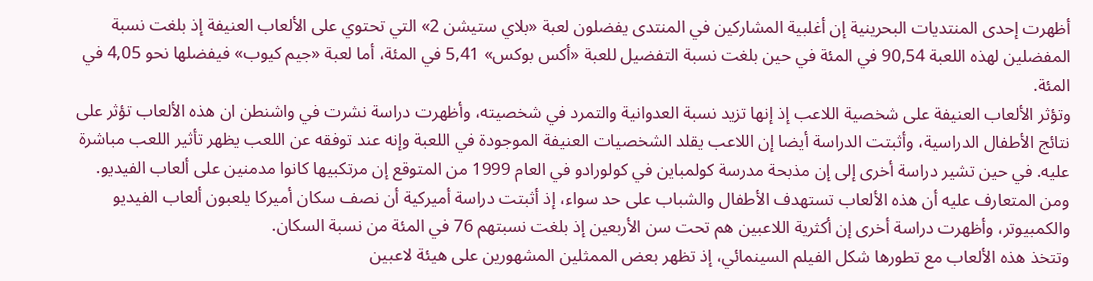أظهرت إحدى المنتديات البحرينية إن أغلبية المشاركين في المنتدى يفضلون لعبة «بلاي ستيشن 2» التي تحتوي على الألعاب العنيفة إذ بلغت نسبة المفضلين لهذه اللعبة 90,54 في المئة في حين بلغت نسبة التفضيل للعبة «أكس بوكس» 5,41 في المئة، أما لعبة «جيم كيوب» فيفضلها نحو 4,05 في المئة.
وتؤثر الألعاب العنيفة على شخصية اللاعب إذ إنها تزيد نسبة العدوانية والتمرد في شخصيته، وأظهرت دراسة نشرت في واشنطن ان هذه الألعاب تؤثر على نتائج الأطفال الدراسية، وأثبتت الدراسة أيضا إن اللاعب يقلد الشخصيات العنيفة الموجودة في اللعبة وإنه عند توفقه عن اللعب يظهر تأثير اللعب مباشرة عليه. في حين تشير دراسة أخرى إلى إن مذبحة مدرسة كولمباين في كولورادو في العام 1999 من المتوقع إن مرتكبيها كانوا مدمنين على ألعاب الفيديو.
ومن المتعارف عليه أن هذه الألعاب تستهدف الأطفال والشباب على حد سواء، إذ أثبتت دراسة أميركية أن نصف سكان أميركا يلعبون ألعاب الفيديو والكمبيوتر، وأظهرت دراسة أخرى إن أكثرية اللاعبين هم تحت سن الأربعين إذ بلغت نسبتهم 76 في المئة من نسبة السكان.
وتتخذ هذه الألعاب مع تطورها شكل الفيلم السينمائي، إذ تظهر بعض الممثلين المشهورين على هيئة لاعبين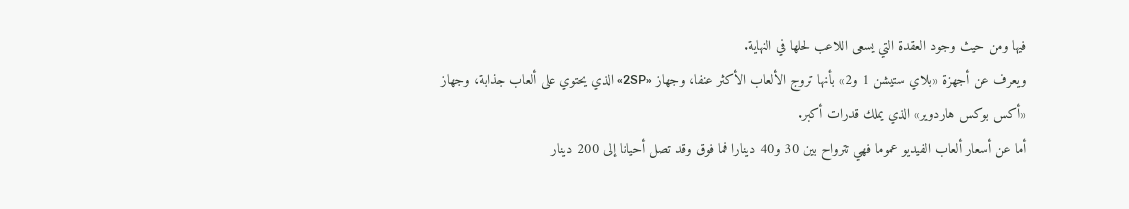فيها ومن حيث وجود العقدة التي يسعى اللاعب لحلها في النهاية.
ويعرف عن أجهزة «بلاي ستيشن 1 و2» بأنها تروج الألعاب الأكثر عنفا، وجهاز «2SP» الذي يحتوي على ألعاب جذابة، وجهاز «أكس بوكس هاردوير» الذي يملك قدرات أكبر.
أما عن أسعار ألعاب الفيديو عموما فهي تترواح بين 30 و40 دينارا فما فوق وقد تصل أحيانا إلى 200 دينار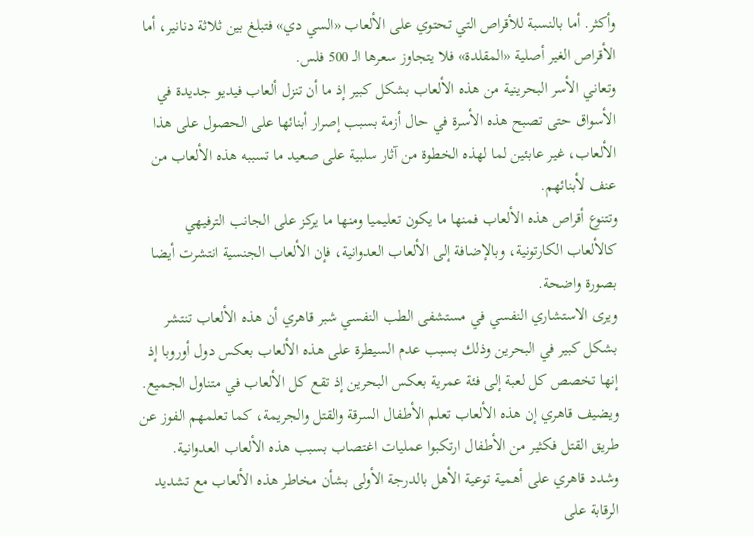وأكثر. أما بالنسبة للأقراص التي تحتوي على الألعاب «السي دي» فتبلغ بين ثلاثة دنانير، أما الأقراص الغير أصلية «المقلدة» فلا يتجاوز سعرها الـ 500 فلس.
وتعاني الأسر البحرينية من هذه الألعاب بشكل كبير إذ ما أن تنزل ألعاب فيديو جديدة في الأسواق حتى تصبح هذه الأسرة في حال أزمة بسبب إصرار أبنائها على الحصول على هذا الألعاب، غير عابئين لما لهذه الخطوة من آثار سلبية على صعيد ما تسببه هذه الألعاب من عنف لأبنائهم.
وتتنوع أقراص هذه الألعاب فمنها ما يكون تعليميا ومنها ما يركز على الجانب الترفيهي كالألعاب الكارتونية، وبالإضافة إلى الألعاب العدوانية، فإن الألعاب الجنسية انتشرت أيضا بصورة واضحة.
ويرى الاستشاري النفسي في مستشفى الطب النفسي شبر قاهري أن هذه الألعاب تنتشر بشكل كبير في البحرين وذلك بسبب عدم السيطرة على هذه الألعاب بعكس دول أوروبا إذ إنها تخصص كل لعبة إلى فئة عمرية بعكس البحرين إذ تقع كل الألعاب في متناول الجميع.
ويضيف قاهري إن هذه الألعاب تعلم الأطفال السرقة والقتل والجريمة، كما تعلمهم الفوز عن طريق القتل فكثير من الأطفال ارتكبوا عمليات اغتصاب بسبب هذه الألعاب العدوانية.
وشدد قاهري على أهمية توعية الأهل بالدرجة الأولى بشأن مخاطر هذه الألعاب مع تشديد الرقابة على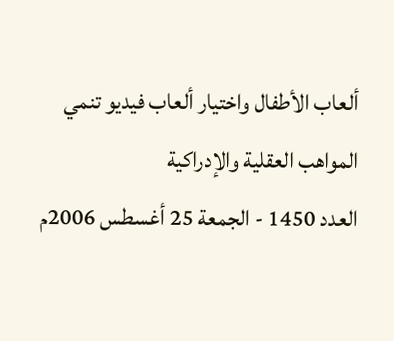ألعاب الأطفال واختيار ألعاب فيديو تنمي المواهب العقلية والإدراكية
العدد 1450 - الجمعة 25 أغسطس 2006م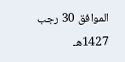الموافق 30 رجب 1427هـ